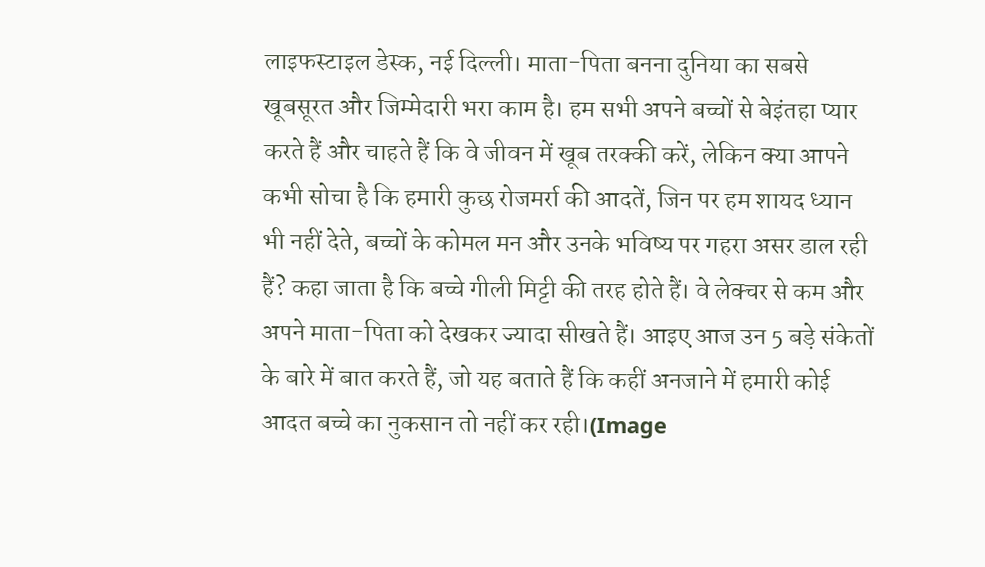लाइफस्टाइल डेस्क, नई दिल्ली। माता-पिता बनना दुनिया का सबसे खूबसूरत और जिम्मेदारी भरा काम है। हम सभी अपने बच्चों से बेइंतहा प्यार करते हैं और चाहते हैं कि वे जीवन में खूब तरक्की करें, लेकिन क्या आपने कभी सोचा है कि हमारी कुछ रोजमर्रा की आदतें, जिन पर हम शायद ध्यान भी नहीं देते, बच्चों के कोमल मन और उनके भविष्य पर गहरा असर डाल रही हैं? कहा जाता है कि बच्चे गीली मिट्टी की तरह होते हैं। वे लेक्चर से कम और अपने माता-पिता को देखकर ज्यादा सीखते हैं। आइए आज उन 5 बड़े संकेतों के बारे में बात करते हैं, जो यह बताते हैं कि कहीं अनजाने में हमारी कोई आदत बच्चे का नुकसान तो नहीं कर रही।(Image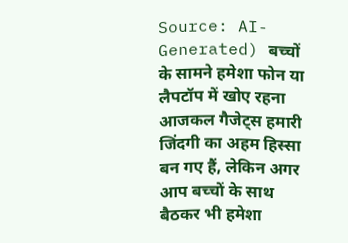Source: AI-Generated) बच्चों के सामने हमेशा फोन या लैपटॉप में खोए रहना आजकल गैजेट्स हमारी जिंदगी का अहम हिस्सा बन गए हैं, लेकिन अगर आप बच्चों के साथ बैठकर भी हमेशा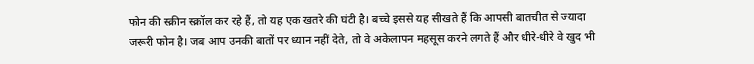फोन की स्क्रीन स्क्रॉल कर रहे हैं, तो यह एक खतरे की घंटी है। बच्चे इससे यह सीखते हैं कि आपसी बातचीत से ज्यादा जरूरी फोन है। जब आप उनकी बातों पर ध्यान नहीं देते, तो वे अकेलापन महसूस करने लगते हैं और धीरे-धीरे वे खुद भी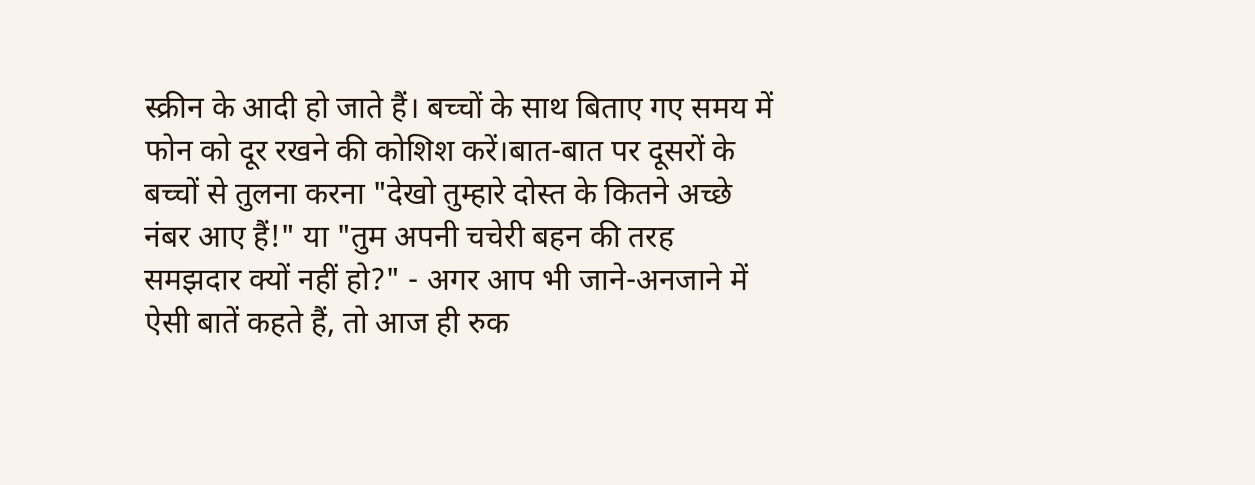स्क्रीन के आदी हो जाते हैं। बच्चों के साथ बिताए गए समय में फोन को दूर रखने की कोशिश करें।बात-बात पर दूसरों के बच्चों से तुलना करना "देखो तुम्हारे दोस्त के कितने अच्छे नंबर आए हैं!" या "तुम अपनी चचेरी बहन की तरह समझदार क्यों नहीं हो?" - अगर आप भी जाने-अनजाने में ऐसी बातें कहते हैं, तो आज ही रुक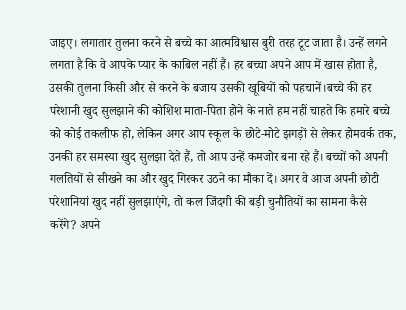जाइए। लगातार तुलना करने से बच्चे का आत्मविश्वास बुरी तरह टूट जाता है। उन्हें लगने लगता है कि वे आपके प्यार के काबिल नहीं हैं। हर बच्चा अपने आप में खास होता है, उसकी तुलना किसी और से करने के बजाय उसकी खूबियों को पहचानें।बच्चे की हर परेशानी खुद सुलझाने की कोशिश माता-पिता होने के नाते हम नहीं चाहते कि हमारे बच्चे को कोई तकलीफ हो, लेकिन अगर आप स्कूल के छोटे-मोटे झगड़ों से लेकर होमवर्क तक, उनकी हर समस्या खुद सुलझा देते हैं, तो आप उन्हें कमजोर बना रहे हैं। बच्चों को अपनी गलतियों से सीखने का और खुद गिरकर उठने का मौका दें। अगर वे आज अपनी छोटी परेशानियां खुद नहीं सुलझाएंगे, तो कल जिंदगी की बड़ी चुनौतियों का सामना कैसे करेंगे? अपने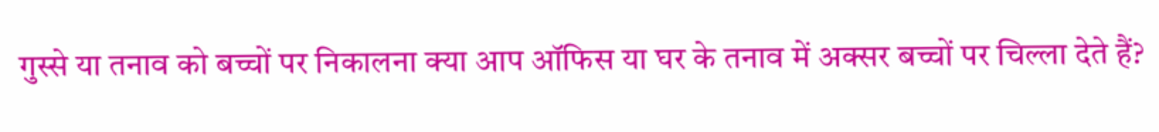गुस्से या तनाव को बच्चों पर निकालना क्या आप ऑफिस या घर के तनाव में अक्सर बच्चों पर चिल्ला देते हैं?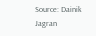Source: Dainik Jagran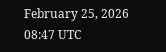February 25, 2026 08:47 UTC